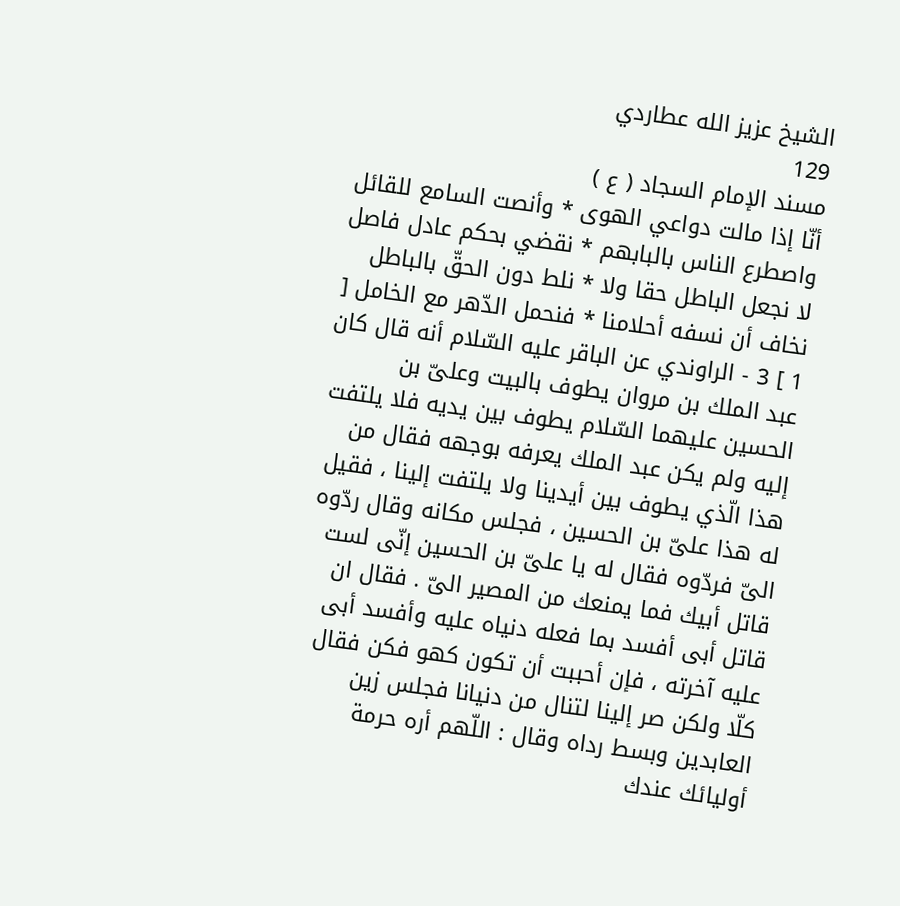الشيخ عزيز الله عطاردي
129
مسند الإمام السجاد ( ع )
أنّا إذا مالت دواعي الهوى * وأنصت السامع للقائل واصطرع الناس بالبابهم * نقضي بحكم عادل فاصل لا نجعل الباطل حقا ولا * نلط دون الحقّ بالباطل نخاف أن نسفه أحلامنا * فنحمل الدّهر مع الخامل [ 1 ] 3 - الراوندي عن الباقر عليه السّلام أنه قال كان عبد الملك بن مروان يطوف بالبيت وعلىّ بن الحسين عليهما السّلام يطوف بين يديه فلا يلتفت إليه ولم يكن عبد الملك يعرفه بوجهه فقال من هذا الّذي يطوف بين أيدينا ولا يلتفت إلينا ، فقيل له هذا علىّ بن الحسين ، فجلس مكانه وقال ردّوه الىّ فردّوه فقال له يا علىّ بن الحسين إنّى لست قاتل أبيك فما يمنعك من المصير الىّ . فقال ان قاتل أبى أفسد بما فعله دنياه عليه وأفسد أبى عليه آخرته ، فإن أحببت أن تكون كهو فكن فقال كلّا ولكن صر إلينا لتنال من دنيانا فجلس زين العابدين وبسط رداه وقال : اللّهم أره حرمة أوليائك عندك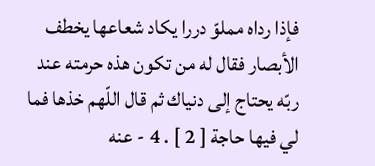فإذا رداه مملوّ دررا يكاد شعاعها يخطف الأبصار فقال له من تكون هذه حرمته عند ربّه يحتاج إلى دنياك ثم قال اللّهم خذها فما لي فيها حاجة [ 2 ] . 4 - عنه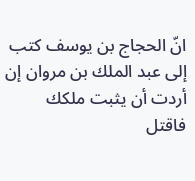انّ الحجاج بن يوسف كتب إلى عبد الملك بن مروان إن أردت أن يثبت ملكك فاقتل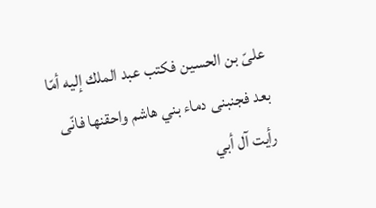علىّ بن الحسين فكتب عبد الملك إليه أمّا بعد فجنبنى دماء بني هاشم واحقنها فانّى رأيت آل أبي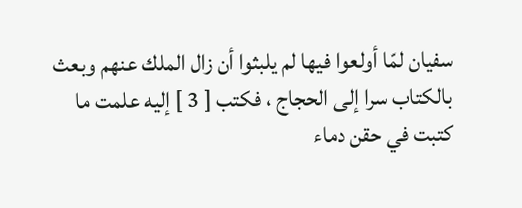سفيان لمّا أولعوا فيها لم يلبثوا أن زال الملك عنهم وبعث بالكتاب سرا إلى الحجاج ، فكتب [ 3 ] إليه علمت ما كتبت في حقن دماء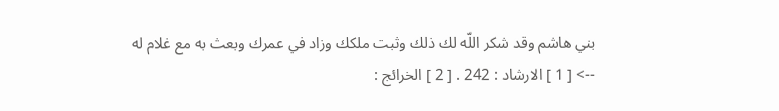بني هاشم وقد شكر اللّه لك ذلك وثبت ملكك وزاد في عمرك وبعث به مع غلام له
--> [ 1 ] الارشاد : 242 . [ 2 ] الخرائج :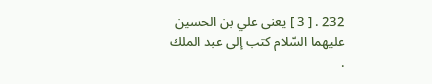232 . [ 3 ] يعنى علي بن الحسين عليهما السّلام كتب إلى عبد الملك .